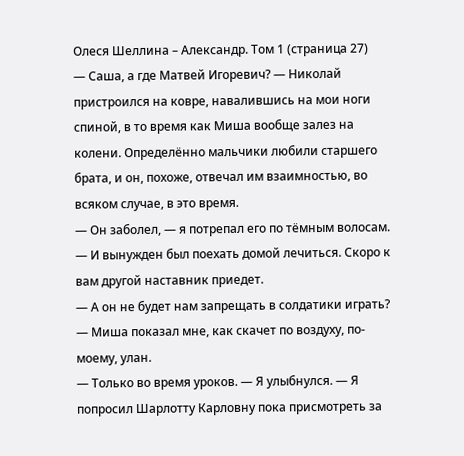Олеся Шеллина – Александр. Том 1 (страница 27)
— Саша, а где Матвей Игоревич? — Николай пристроился на ковре, навалившись на мои ноги спиной, в то время как Миша вообще залез на колени. Определённо мальчики любили старшего брата, и он, похоже, отвечал им взаимностью, во всяком случае, в это время.
— Он заболел, — я потрепал его по тёмным волосам. — И вынужден был поехать домой лечиться. Скоро к вам другой наставник приедет.
— А он не будет нам запрещать в солдатики играть? — Миша показал мне, как скачет по воздуху, по-моему, улан.
— Только во время уроков. — Я улыбнулся. — Я попросил Шарлотту Карловну пока присмотреть за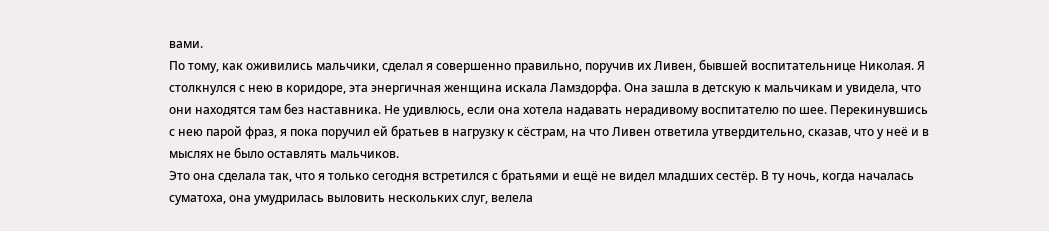вами.
По тому, как оживились мальчики, сделал я совершенно правильно, поручив их Ливен, бывшей воспитательнице Николая. Я столкнулся с нею в коридоре, эта энергичная женщина искала Ламздорфа. Она зашла в детскую к мальчикам и увидела, что они находятся там без наставника. Не удивлюсь, если она хотела надавать нерадивому воспитателю по шее. Перекинувшись с нею парой фраз, я пока поручил ей братьев в нагрузку к сёстрам, на что Ливен ответила утвердительно, сказав, что у неё и в мыслях не было оставлять мальчиков.
Это она сделала так, что я только сегодня встретился с братьями и ещё не видел младших сестёр. В ту ночь, когда началась суматоха, она умудрилась выловить нескольких слуг, велела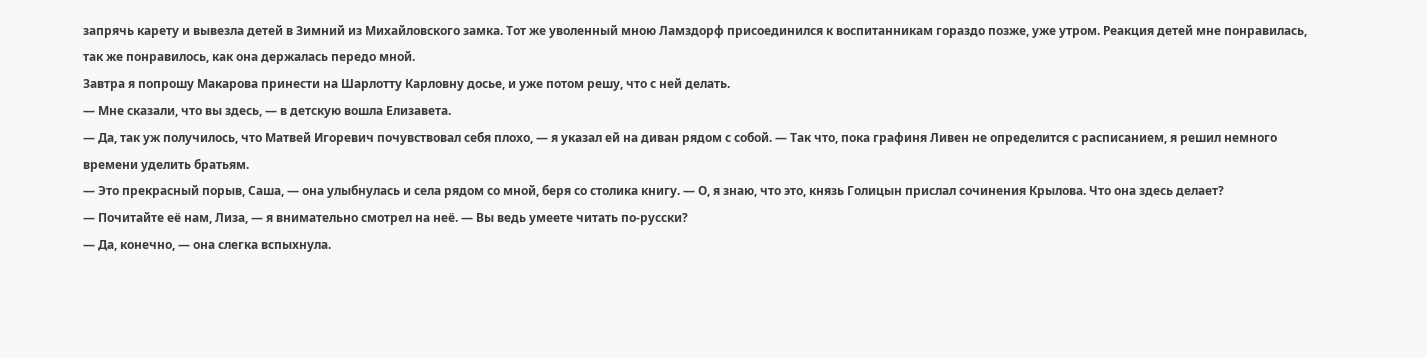запрячь карету и вывезла детей в Зимний из Михайловского замка. Тот же уволенный мною Ламздорф присоединился к воспитанникам гораздо позже, уже утром. Реакция детей мне понравилась, так же понравилось, как она держалась передо мной.
Завтра я попрошу Макарова принести на Шарлотту Карловну досье, и уже потом решу, что с ней делать.
— Мне сказали, что вы здесь, — в детскую вошла Елизавета.
— Да, так уж получилось, что Матвей Игоревич почувствовал себя плохо, — я указал ей на диван рядом с собой. — Так что, пока графиня Ливен не определится с расписанием, я решил немного времени уделить братьям.
— Это прекрасный порыв, Саша, — она улыбнулась и села рядом со мной, беря со столика книгу. — О, я знаю, что это, князь Голицын прислал сочинения Крылова. Что она здесь делает?
— Почитайте её нам, Лиза, — я внимательно смотрел на неё. — Вы ведь умеете читать по-русски?
— Да, конечно, — она слегка вспыхнула.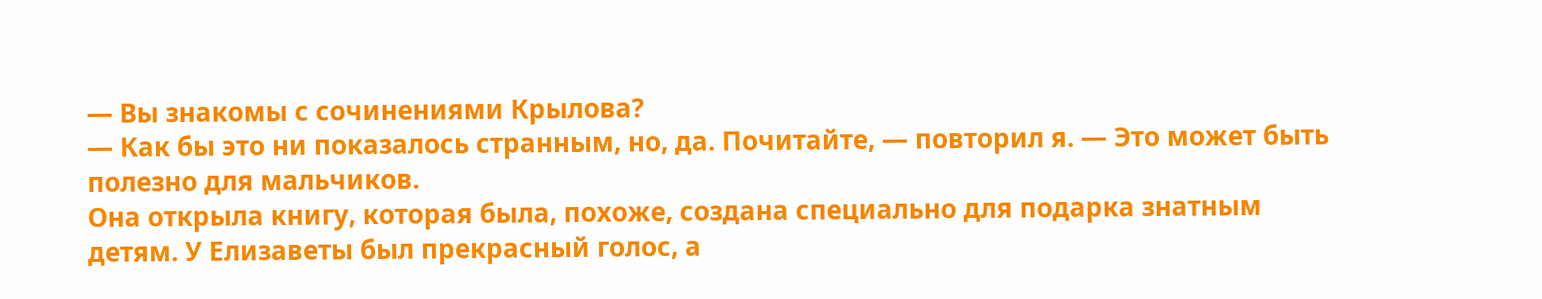— Вы знакомы с сочинениями Крылова?
— Как бы это ни показалось странным, но, да. Почитайте, — повторил я. — Это может быть полезно для мальчиков.
Она открыла книгу, которая была, похоже, создана специально для подарка знатным детям. У Елизаветы был прекрасный голос, а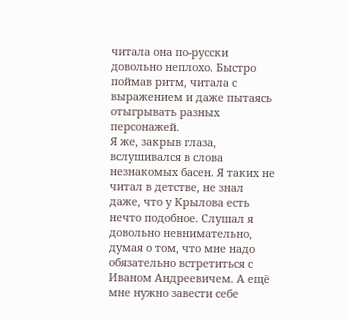читала она по-русски довольно неплохо. Быстро поймав ритм, читала с выражением и даже пытаясь отыгрывать разных персонажей.
Я же, закрыв глаза, вслушивался в слова незнакомых басен. Я таких не читал в детстве, не знал даже, что у Крылова есть нечто подобное. Слушал я довольно невнимательно, думая о том, что мне надо обязательно встретиться с Иваном Андреевичем. А ещё мне нужно завести себе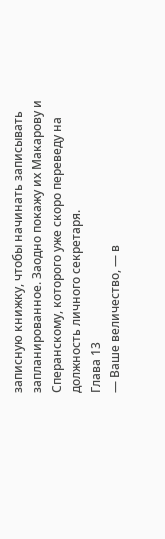записную книжку, чтобы начинать записывать запланированное. Заодно покажу их Макарову и Сперанскому, которого уже скоро переведу на должность личного секретаря.
Глава 13
— Ваше величество, — в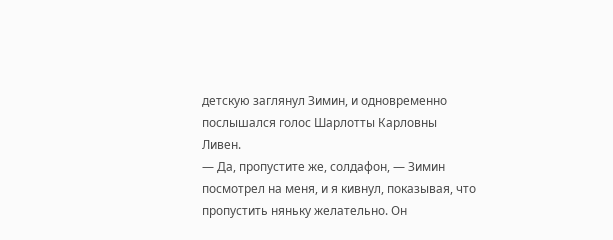детскую заглянул Зимин, и одновременно послышался голос Шарлотты Карловны Ливен.
— Да, пропустите же, солдафон, — Зимин посмотрел на меня, и я кивнул, показывая, что пропустить няньку желательно. Он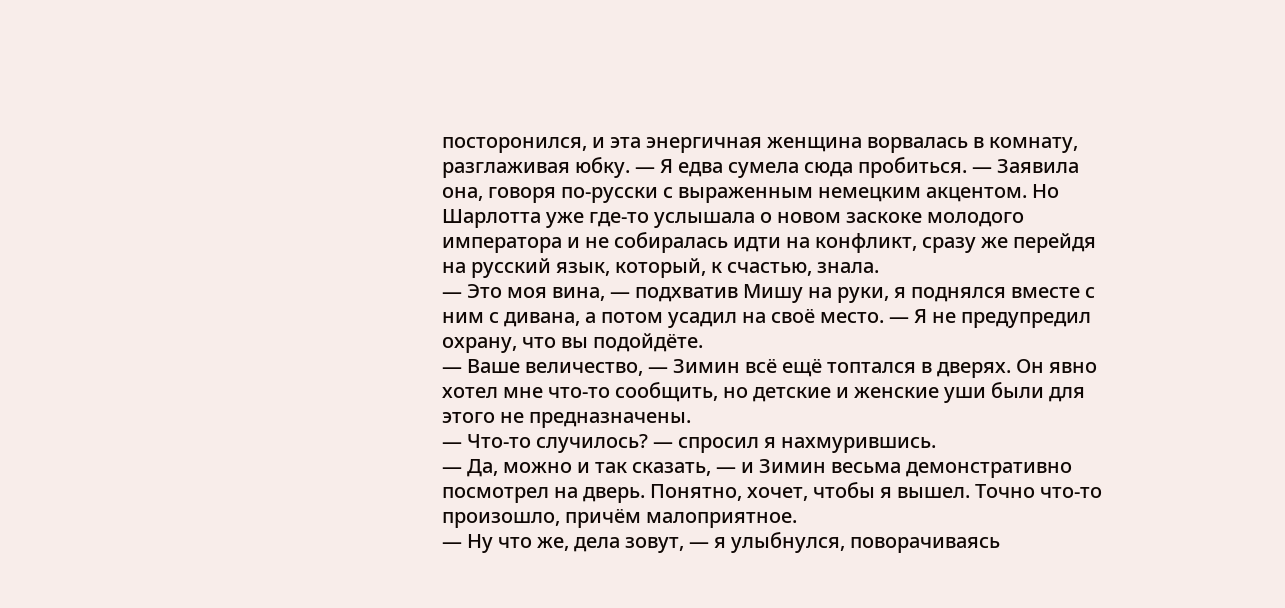посторонился, и эта энергичная женщина ворвалась в комнату, разглаживая юбку. — Я едва сумела сюда пробиться. — Заявила она, говоря по-русски с выраженным немецким акцентом. Но Шарлотта уже где-то услышала о новом заскоке молодого императора и не собиралась идти на конфликт, сразу же перейдя на русский язык, который, к счастью, знала.
— Это моя вина, — подхватив Мишу на руки, я поднялся вместе с ним с дивана, а потом усадил на своё место. — Я не предупредил охрану, что вы подойдёте.
— Ваше величество, — Зимин всё ещё топтался в дверях. Он явно хотел мне что-то сообщить, но детские и женские уши были для этого не предназначены.
— Что-то случилось? — спросил я нахмурившись.
— Да, можно и так сказать, — и Зимин весьма демонстративно посмотрел на дверь. Понятно, хочет, чтобы я вышел. Точно что-то произошло, причём малоприятное.
— Ну что же, дела зовут, — я улыбнулся, поворачиваясь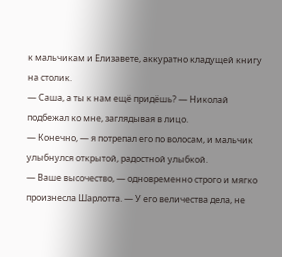к мальчикам и Елизавете, аккуратно кладущей книгу на столик.
— Саша, а ты к нам ещё придёшь? — Николай подбежал ко мне, заглядывая в лицо.
— Конечно, — я потрепал его по волосам, и мальчик улыбнулся открытой, радостной улыбкой.
— Ваше высочество, — одновременно строго и мягко произнесла Шарлотта. — У его величества дела, не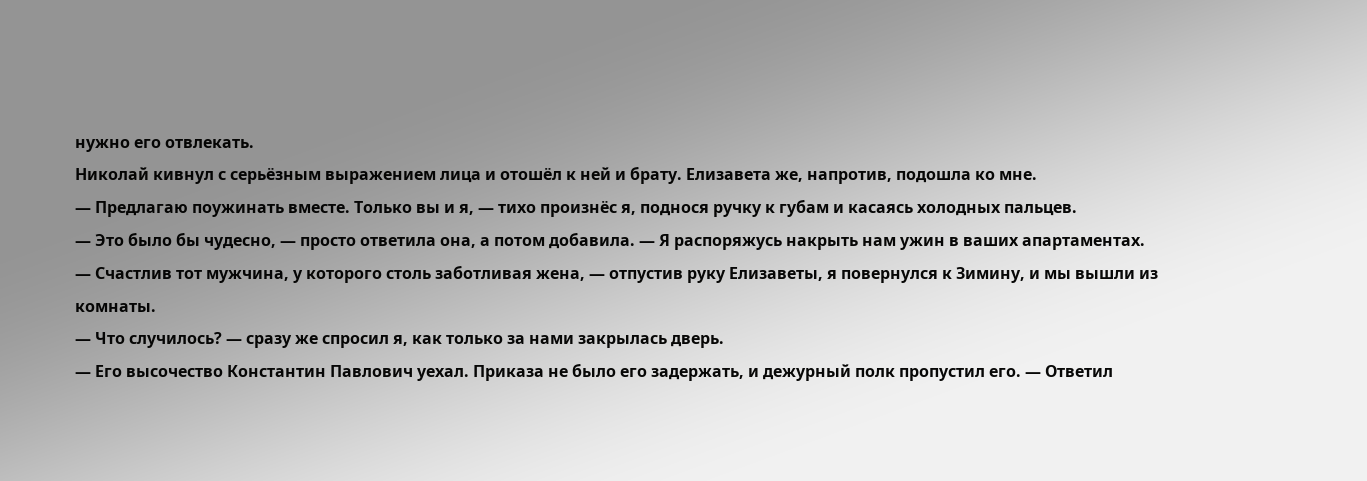нужно его отвлекать.
Николай кивнул с серьёзным выражением лица и отошёл к ней и брату. Елизавета же, напротив, подошла ко мне.
— Предлагаю поужинать вместе. Только вы и я, — тихо произнёс я, поднося ручку к губам и касаясь холодных пальцев.
— Это было бы чудесно, — просто ответила она, а потом добавила. — Я распоряжусь накрыть нам ужин в ваших апартаментах.
— Счастлив тот мужчина, у которого столь заботливая жена, — отпустив руку Елизаветы, я повернулся к Зимину, и мы вышли из комнаты.
— Что случилось? — сразу же спросил я, как только за нами закрылась дверь.
— Его высочество Константин Павлович уехал. Приказа не было его задержать, и дежурный полк пропустил его. — Ответил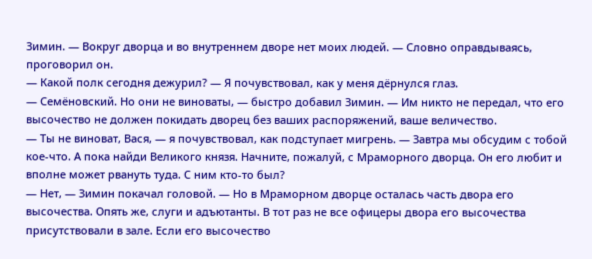Зимин. — Вокруг дворца и во внутреннем дворе нет моих людей. — Словно оправдываясь, проговорил он.
— Какой полк сегодня дежурил? — Я почувствовал, как у меня дёрнулся глаз.
— Семёновский. Но они не виноваты, — быстро добавил Зимин. — Им никто не передал, что его высочество не должен покидать дворец без ваших распоряжений, ваше величество.
— Ты не виноват, Вася, — я почувствовал, как подступает мигрень. — Завтра мы обсудим с тобой кое-что. А пока найди Великого князя. Начните, пожалуй, с Мраморного дворца. Он его любит и вполне может рвануть туда. С ним кто-то был?
— Нет, — Зимин покачал головой. — Но в Мраморном дворце осталась часть двора его высочества. Опять же, слуги и адъютанты. В тот раз не все офицеры двора его высочества присутствовали в зале. Если его высочество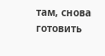там, снова готовить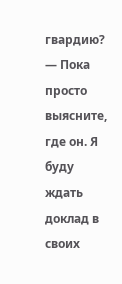гвардию?
— Пока просто выясните, где он. Я буду ждать доклад в своих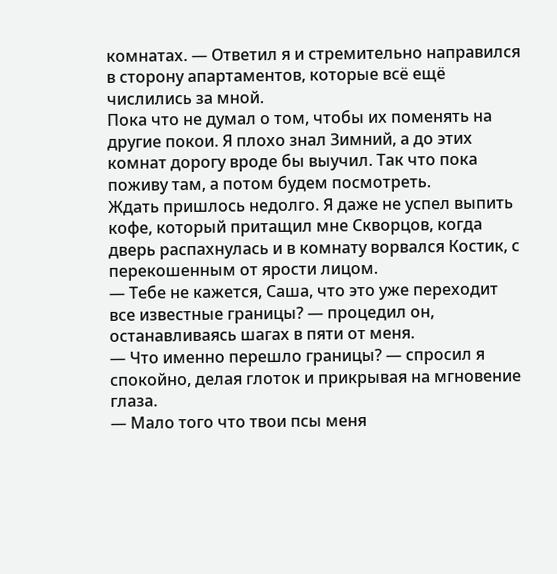комнатах. — Ответил я и стремительно направился в сторону апартаментов, которые всё ещё числились за мной.
Пока что не думал о том, чтобы их поменять на другие покои. Я плохо знал Зимний, а до этих комнат дорогу вроде бы выучил. Так что пока поживу там, а потом будем посмотреть.
Ждать пришлось недолго. Я даже не успел выпить кофе, который притащил мне Скворцов, когда дверь распахнулась и в комнату ворвался Костик, с перекошенным от ярости лицом.
— Тебе не кажется, Саша, что это уже переходит все известные границы? — процедил он, останавливаясь шагах в пяти от меня.
— Что именно перешло границы? — спросил я спокойно, делая глоток и прикрывая на мгновение глаза.
— Мало того что твои псы меня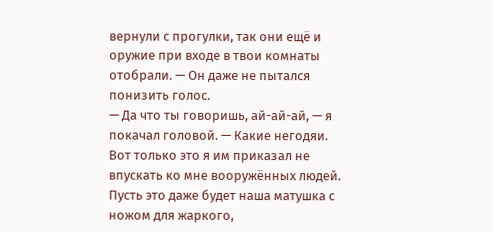вернули с прогулки, так они ещё и оружие при входе в твои комнаты отобрали. — Он даже не пытался понизить голос.
— Да что ты говоришь, ай-ай-ай, — я покачал головой. — Какие негодяи. Вот только это я им приказал не впускать ко мне вооружённых людей. Пусть это даже будет наша матушка с ножом для жаркого,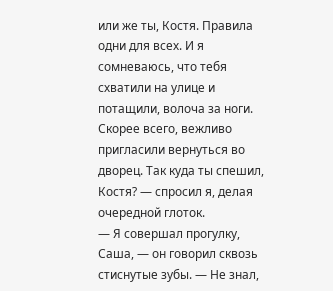или же ты, Костя. Правила одни для всех. И я сомневаюсь, что тебя схватили на улице и потащили, волоча за ноги. Скорее всего, вежливо пригласили вернуться во дворец. Так куда ты спешил, Костя? — спросил я, делая очередной глоток.
— Я совершал прогулку, Саша, — он говорил сквозь стиснутые зубы. — Не знал,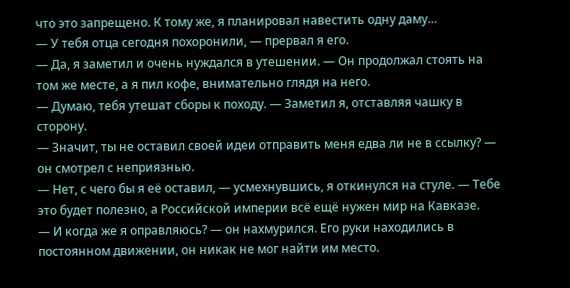что это запрещено. К тому же, я планировал навестить одну даму…
— У тебя отца сегодня похоронили, — прервал я его.
— Да, я заметил и очень нуждался в утешении. — Он продолжал стоять на том же месте, а я пил кофе, внимательно глядя на него.
— Думаю, тебя утешат сборы к походу. — Заметил я, отставляя чашку в сторону.
— Значит, ты не оставил своей идеи отправить меня едва ли не в ссылку? — он смотрел с неприязнью.
— Нет, с чего бы я её оставил, — усмехнувшись, я откинулся на стуле. — Тебе это будет полезно, а Российской империи всё ещё нужен мир на Кавказе.
— И когда же я оправляюсь? — он нахмурился. Его руки находились в постоянном движении, он никак не мог найти им место.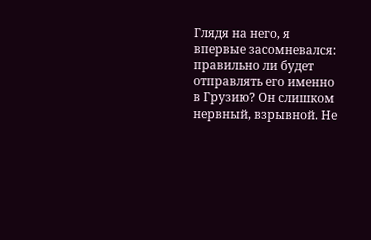Глядя на него, я впервые засомневался: правильно ли будет отправлять его именно в Грузию? Он слишком нервный, взрывной. Не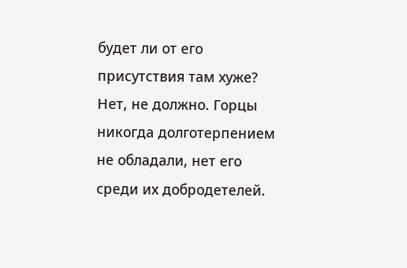будет ли от его присутствия там хуже? Нет, не должно. Горцы никогда долготерпением не обладали, нет его среди их добродетелей.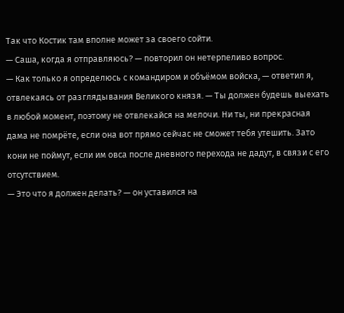Так что Костик там вполне может за своего сойти.
— Саша, когда я отправляюсь? — повторил он нетерпеливо вопрос.
— Как только я определюсь с командиром и объёмом войска, — ответил я, отвлекаясь от разглядывания Великого князя. — Ты должен будешь выехать в любой момент, поэтому не отвлекайся на мелочи. Ни ты, ни прекрасная дама не помрёте, если она вот прямо сейчас не сможет тебя утешить. Зато кони не поймут, если им овса после дневного перехода не дадут, в связи с его отсутствием.
— Это что я должен делать? — он уставился на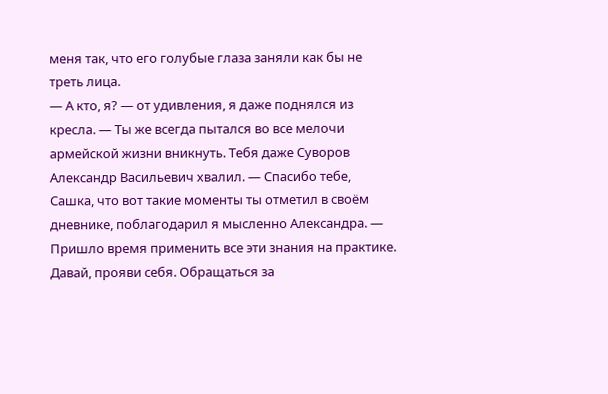меня так, что его голубые глаза заняли как бы не треть лица.
— А кто, я? — от удивления, я даже поднялся из кресла. — Ты же всегда пытался во все мелочи армейской жизни вникнуть. Тебя даже Суворов Александр Васильевич хвалил. — Спасибо тебе, Сашка, что вот такие моменты ты отметил в своём дневнике, поблагодарил я мысленно Александра. — Пришло время применить все эти знания на практике. Давай, прояви себя. Обращаться за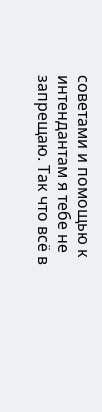советами и помощью к интендантам я тебе не запрещаю. Так что всё в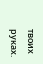твоих руках.